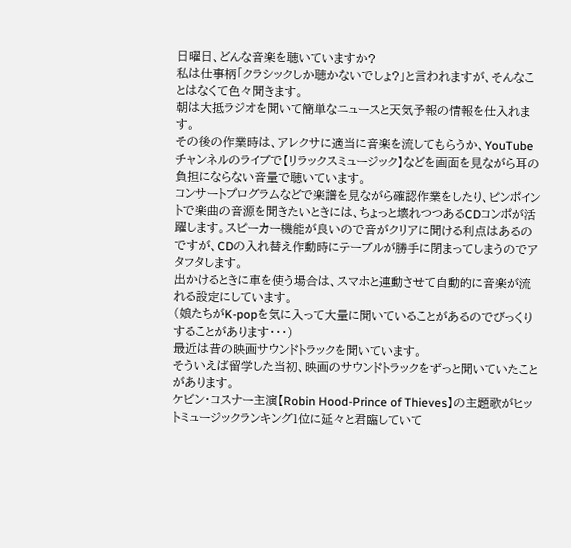日曜日、どんな音楽を聴いていますか?
私は仕事柄「クラシックしか聴かないでしょ?」と言われますが、そんなことはなくて色々聞きます。
朝は大抵ラジオを聞いて簡単なニュースと天気予報の情報を仕入れます。
その後の作業時は、アレクサに適当に音楽を流してもらうか、YouTubeチャンネルのライブで【リラックスミュージック】などを画面を見ながら耳の負担にならない音量で聴いています。
コンサートプログラムなどで楽譜を見ながら確認作業をしたり、ピンポイントで楽曲の音源を聞きたいときには、ちょっと壊れつつあるCDコンポが活躍します。スピーカー機能が良いので音がクリアに聞ける利点はあるのですが、CDの入れ替え作動時にテーブルが勝手に閉まってしまうのでアタフタします。
出かけるときに車を使う場合は、スマホと連動させて自動的に音楽が流れる設定にしています。
(娘たちがK-popを気に入って大量に聞いていることがあるのでびっくりすることがあります・・・)
最近は昔の映画サウンドトラックを聞いています。
そういえば留学した当初、映画のサウンドトラックをずっと聞いていたことがあります。
ケビン・コスナー主演【Robin Hood-Prince of Thieves】の主題歌がヒットミュージックランキング1位に延々と君臨していて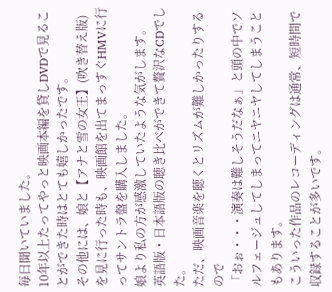毎日聞いていました。
10年以上たってやっと映画本編を貸しDVDで見ることができた時はとても嬉しかったです。
その他には、娘と【アナと雪の女王】(吹き替え版)を見に行った時も、映画館を出てまっすぐHMVに行ってサントラ盤を購入しました。
娘より私の方が感激していたような気がします。
英語版・日本語版の聴き比べができて贅沢なCDでした。
ただ、映画音楽を聴くとリズムが難しかったりするので
「おぉ・・・演奏は難しそうだなぁ」と頭の中でソルフェージュしてしまってニヤニヤしてしまうこともあります。
こういった作品のレコーディングは通常、短時間で収録することが多いです。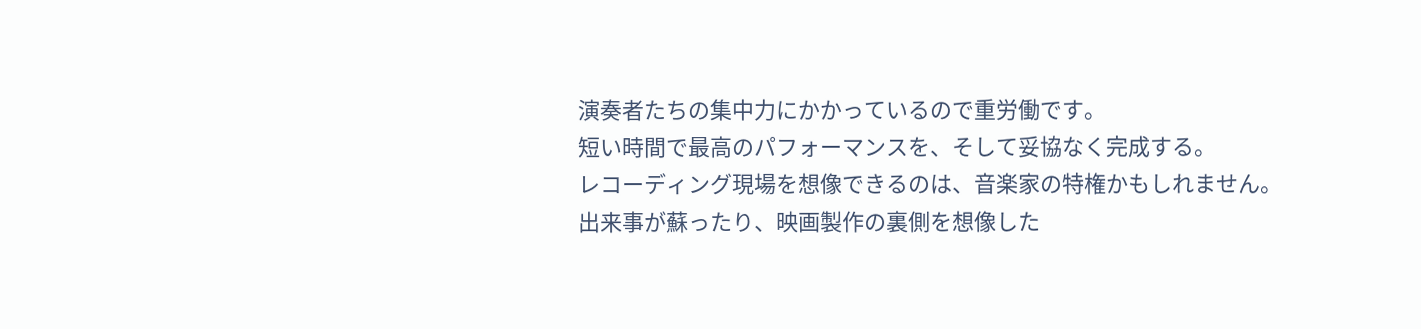演奏者たちの集中力にかかっているので重労働です。
短い時間で最高のパフォーマンスを、そして妥協なく完成する。
レコーディング現場を想像できるのは、音楽家の特権かもしれません。
出来事が蘇ったり、映画製作の裏側を想像した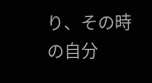り、その時の自分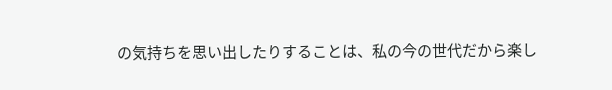の気持ちを思い出したりすることは、私の今の世代だから楽し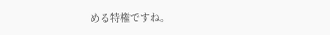める特権ですね。